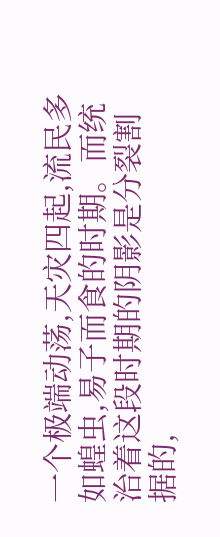一个极端动荡,天灾四起,流民多如蝗虫,易子而食的时期。而统治着这段时期的阴影是分裂割据的,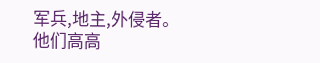军兵,地主,外侵者。
他们高高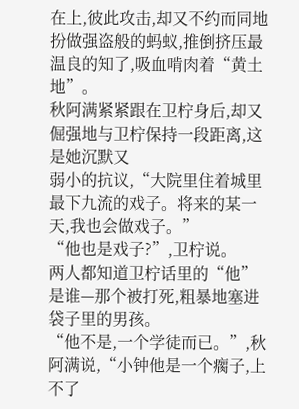在上,彼此攻击,却又不约而同地扮做强盗般的蚂蚁,推倒挤压最温良的知了,吸血啃肉着“黄土地”。
秋阿满紧紧跟在卫柠身后,却又倔强地与卫柠保持一段距离,这是她沉默又
弱小的抗议,“大院里住着城里最下九流的戏子。将来的某一天,我也会做戏子。”
“他也是戏子?”,卫柠说。
两人都知道卫柠话里的“他”是谁—那个被打死,粗暴地塞进袋子里的男孩。
“他不是,一个学徒而已。”,秋阿满说,“小钟他是一个瘸子,上不了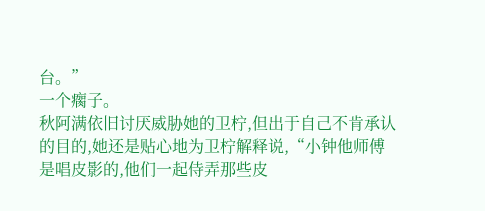台。”
一个瘸子。
秋阿满依旧讨厌威胁她的卫柠,但出于自己不肯承认的目的,她还是贴心地为卫柠解释说,“小钟他师傅是唱皮影的,他们一起侍弄那些皮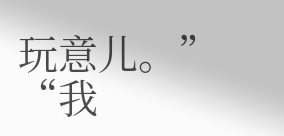玩意儿。”
“我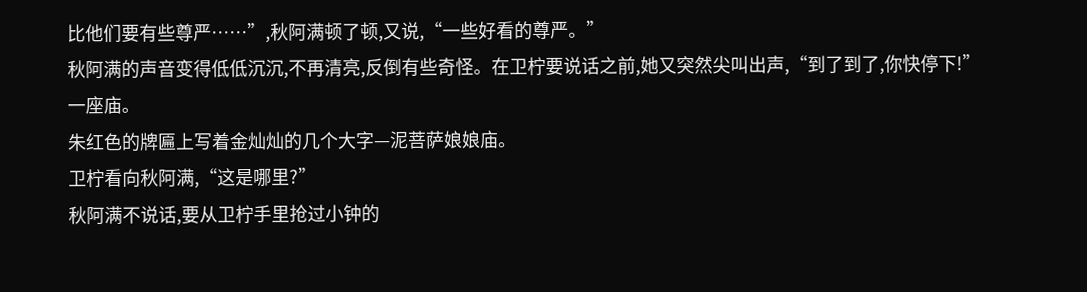比他们要有些尊严……”,秋阿满顿了顿,又说,“一些好看的尊严。”
秋阿满的声音变得低低沉沉,不再清亮,反倒有些奇怪。在卫柠要说话之前,她又突然尖叫出声,“到了到了,你快停下!”
一座庙。
朱红色的牌匾上写着金灿灿的几个大字—泥菩萨娘娘庙。
卫柠看向秋阿满,“这是哪里?”
秋阿满不说话,要从卫柠手里抢过小钟的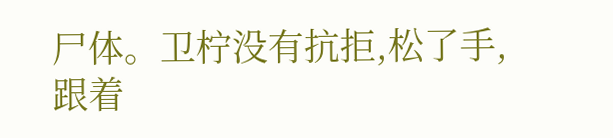尸体。卫柠没有抗拒,松了手,跟着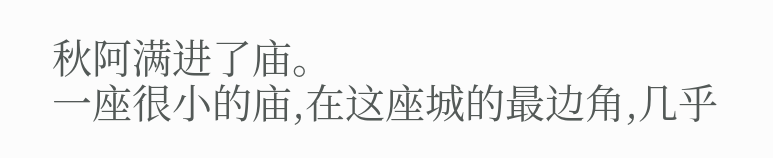秋阿满进了庙。
一座很小的庙,在这座城的最边角,几乎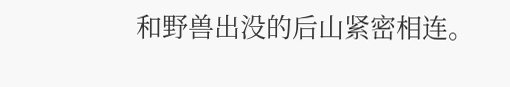和野兽出没的后山紧密相连。